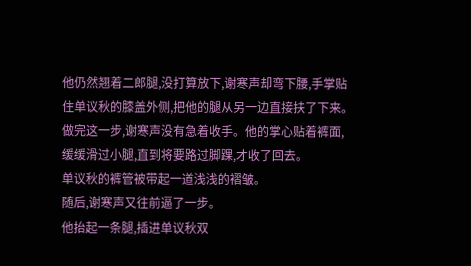他仍然翘着二郎腿,没打算放下,谢寒声却弯下腰,手掌贴住单议秋的膝盖外侧,把他的腿从另一边直接扶了下来。
做完这一步,谢寒声没有急着收手。他的掌心贴着裤面,缓缓滑过小腿,直到将要路过脚踝,才收了回去。
单议秋的裤管被带起一道浅浅的褶皱。
随后,谢寒声又往前逼了一步。
他抬起一条腿,插进单议秋双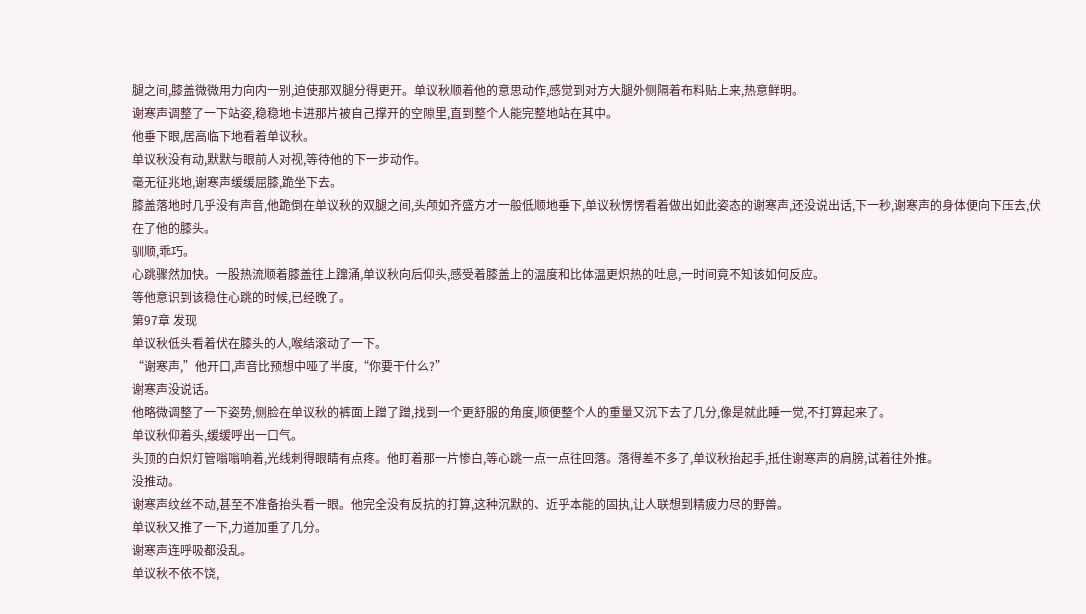腿之间,膝盖微微用力向内一别,迫使那双腿分得更开。单议秋顺着他的意思动作,感觉到对方大腿外侧隔着布料贴上来,热意鲜明。
谢寒声调整了一下站姿,稳稳地卡进那片被自己撑开的空隙里,直到整个人能完整地站在其中。
他垂下眼,居高临下地看着单议秋。
单议秋没有动,默默与眼前人对视,等待他的下一步动作。
毫无征兆地,谢寒声缓缓屈膝,跪坐下去。
膝盖落地时几乎没有声音,他跪倒在单议秋的双腿之间,头颅如齐盛方才一般低顺地垂下,单议秋愣愣看着做出如此姿态的谢寒声,还没说出话,下一秒,谢寒声的身体便向下压去,伏在了他的膝头。
驯顺,乖巧。
心跳骤然加快。一股热流顺着膝盖往上蹿涌,单议秋向后仰头,感受着膝盖上的温度和比体温更炽热的吐息,一时间竟不知该如何反应。
等他意识到该稳住心跳的时候,已经晚了。
第97章 发现
单议秋低头看着伏在膝头的人,喉结滚动了一下。
“谢寒声,”他开口,声音比预想中哑了半度,“你要干什么?”
谢寒声没说话。
他略微调整了一下姿势,侧脸在单议秋的裤面上蹭了蹭,找到一个更舒服的角度,顺便整个人的重量又沉下去了几分,像是就此睡一觉,不打算起来了。
单议秋仰着头,缓缓呼出一口气。
头顶的白炽灯管嗡嗡响着,光线刺得眼睛有点疼。他盯着那一片惨白,等心跳一点一点往回落。落得差不多了,单议秋抬起手,抵住谢寒声的肩膀,试着往外推。
没推动。
谢寒声纹丝不动,甚至不准备抬头看一眼。他完全没有反抗的打算,这种沉默的、近乎本能的固执,让人联想到精疲力尽的野兽。
单议秋又推了一下,力道加重了几分。
谢寒声连呼吸都没乱。
单议秋不依不饶,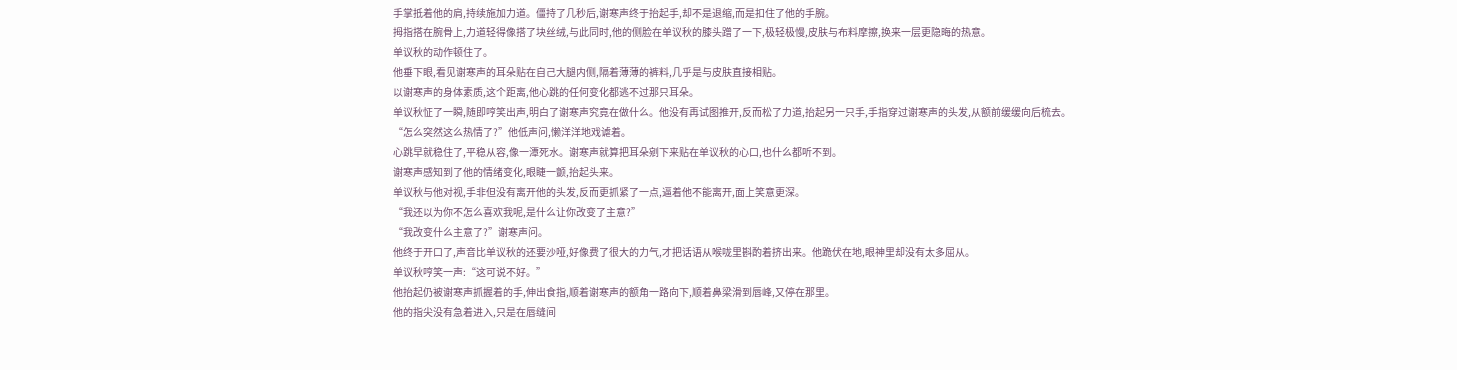手掌抵着他的肩,持续施加力道。僵持了几秒后,谢寒声终于抬起手,却不是退缩,而是扣住了他的手腕。
拇指搭在腕骨上,力道轻得像搭了块丝绒,与此同时,他的侧脸在单议秋的膝头蹭了一下,极轻极慢,皮肤与布料摩擦,换来一层更隐晦的热意。
单议秋的动作顿住了。
他垂下眼,看见谢寒声的耳朵贴在自己大腿内侧,隔着薄薄的裤料,几乎是与皮肤直接相贴。
以谢寒声的身体素质,这个距离,他心跳的任何变化都逃不过那只耳朵。
单议秋怔了一瞬,随即哼笑出声,明白了谢寒声究竟在做什么。他没有再试图推开,反而松了力道,抬起另一只手,手指穿过谢寒声的头发,从额前缓缓向后梳去。
“怎么突然这么热情了?”他低声问,懒洋洋地戏谑着。
心跳早就稳住了,平稳从容,像一潭死水。谢寒声就算把耳朵剜下来贴在单议秋的心口,也什么都听不到。
谢寒声感知到了他的情绪变化,眼睫一颤,抬起头来。
单议秋与他对视,手非但没有离开他的头发,反而更抓紧了一点,逼着他不能离开,面上笑意更深。
“我还以为你不怎么喜欢我呢,是什么让你改变了主意?”
“我改变什么主意了?”谢寒声问。
他终于开口了,声音比单议秋的还要沙哑,好像费了很大的力气,才把话语从喉咙里斟酌着挤出来。他跪伏在地,眼神里却没有太多屈从。
单议秋哼笑一声:“这可说不好。”
他抬起仍被谢寒声抓握着的手,伸出食指,顺着谢寒声的额角一路向下,顺着鼻梁滑到唇峰,又停在那里。
他的指尖没有急着进入,只是在唇缝间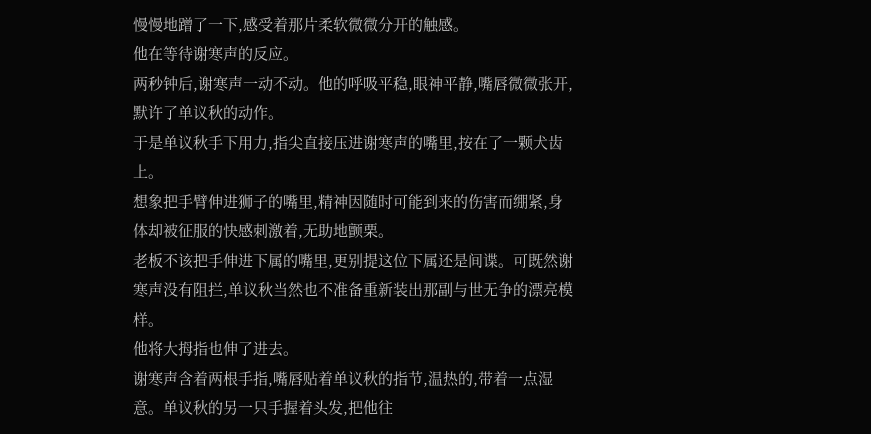慢慢地蹭了一下,感受着那片柔软微微分开的触感。
他在等待谢寒声的反应。
两秒钟后,谢寒声一动不动。他的呼吸平稳,眼神平静,嘴唇微微张开,默许了单议秋的动作。
于是单议秋手下用力,指尖直接压进谢寒声的嘴里,按在了一颗犬齿上。
想象把手臂伸进狮子的嘴里,精神因随时可能到来的伤害而绷紧,身体却被征服的快感刺激着,无助地颤栗。
老板不该把手伸进下属的嘴里,更别提这位下属还是间谍。可既然谢寒声没有阻拦,单议秋当然也不准备重新装出那副与世无争的漂亮模样。
他将大拇指也伸了进去。
谢寒声含着两根手指,嘴唇贴着单议秋的指节,温热的,带着一点湿意。单议秋的另一只手握着头发,把他往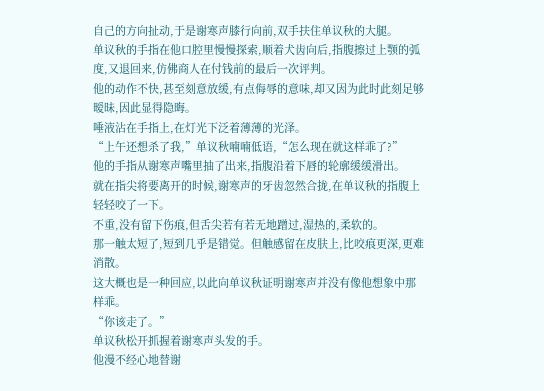自己的方向扯动,于是谢寒声膝行向前,双手扶住单议秋的大腿。
单议秋的手指在他口腔里慢慢探索,顺着犬齿向后,指腹擦过上颚的弧度,又退回来,仿佛商人在付钱前的最后一次评判。
他的动作不快,甚至刻意放缓,有点侮辱的意味,却又因为此时此刻足够暧昧,因此显得隐晦。
唾液沾在手指上,在灯光下泛着薄薄的光泽。
“上午还想杀了我,”单议秋喃喃低语,“怎么现在就这样乖了?”
他的手指从谢寒声嘴里抽了出来,指腹沿着下唇的轮廓缓缓滑出。
就在指尖将要离开的时候,谢寒声的牙齿忽然合拢,在单议秋的指腹上轻轻咬了一下。
不重,没有留下伤痕,但舌尖若有若无地蹭过,湿热的,柔软的。
那一触太短了,短到几乎是错觉。但触感留在皮肤上,比咬痕更深,更难消散。
这大概也是一种回应,以此向单议秋证明谢寒声并没有像他想象中那样乖。
“你该走了。”
单议秋松开抓握着谢寒声头发的手。
他漫不经心地替谢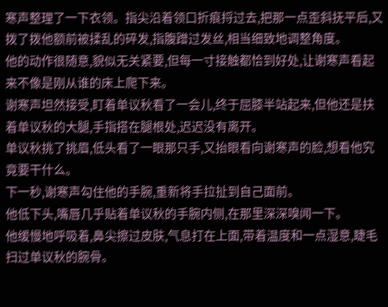寒声整理了一下衣领。指尖沿着领口折痕捋过去,把那一点歪斜抚平后,又拨了拨他额前被揉乱的碎发,指腹蹭过发丝,相当细致地调整角度。
他的动作很随意,貌似无关紧要,但每一寸接触都恰到好处,让谢寒声看起来不像是刚从谁的床上爬下来。
谢寒声坦然接受,盯着单议秋看了一会儿,终于屈膝半站起来,但他还是扶着单议秋的大腿,手指搭在腿根处,迟迟没有离开。
单议秋挑了挑眉,低头看了一眼那只手,又抬眼看向谢寒声的脸,想看他究竟要干什么。
下一秒,谢寒声勾住他的手腕,重新将手拉扯到自己面前。
他低下头,嘴唇几乎贴着单议秋的手腕内侧,在那里深深嗅闻一下。
他缓慢地呼吸着,鼻尖擦过皮肤,气息打在上面,带着温度和一点湿意,睫毛扫过单议秋的腕骨。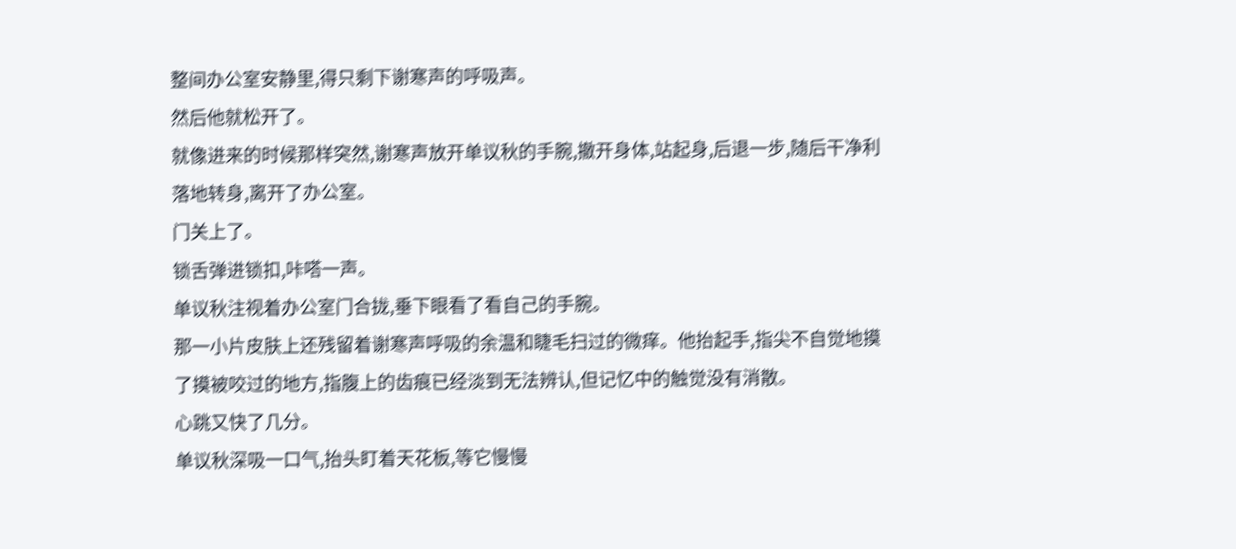整间办公室安静里,得只剩下谢寒声的呼吸声。
然后他就松开了。
就像进来的时候那样突然,谢寒声放开单议秋的手腕,撤开身体,站起身,后退一步,随后干净利落地转身,离开了办公室。
门关上了。
锁舌弹进锁扣,咔嗒一声。
单议秋注视着办公室门合拢,垂下眼看了看自己的手腕。
那一小片皮肤上还残留着谢寒声呼吸的余温和睫毛扫过的微痒。他抬起手,指尖不自觉地摸了摸被咬过的地方,指腹上的齿痕已经淡到无法辨认,但记忆中的触觉没有消散。
心跳又快了几分。
单议秋深吸一口气,抬头盯着天花板,等它慢慢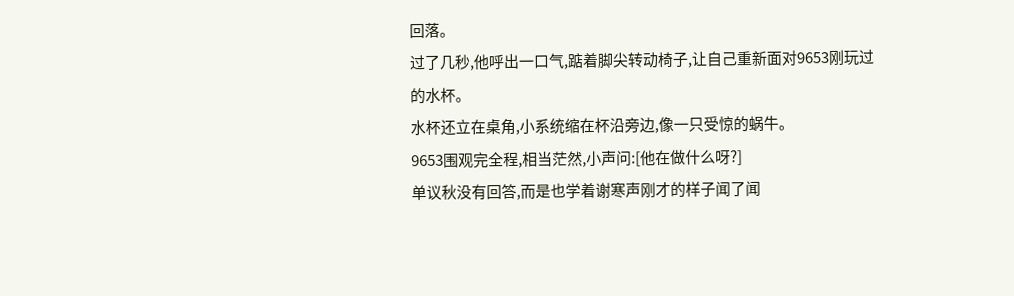回落。
过了几秒,他呼出一口气,踮着脚尖转动椅子,让自己重新面对9653刚玩过的水杯。
水杯还立在桌角,小系统缩在杯沿旁边,像一只受惊的蜗牛。
9653围观完全程,相当茫然,小声问:[他在做什么呀?]
单议秋没有回答,而是也学着谢寒声刚才的样子闻了闻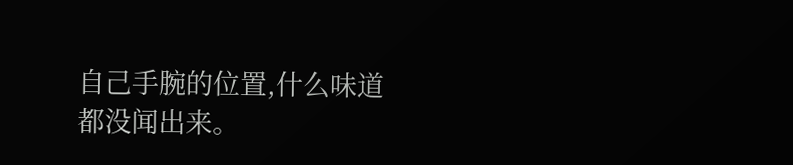自己手腕的位置,什么味道都没闻出来。